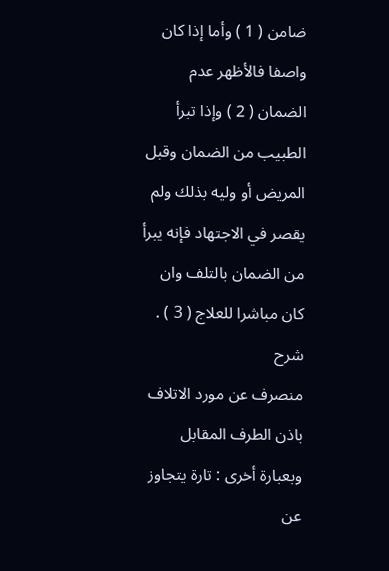ضامن ( 1 ) وأما إذا كان واصفا فالأظهر عدم الضمان ( 2 ) وإذا تبرأ الطبيب من الضمان وقبل المريض أو وليه بذلك ولم يقصر في الاجتهاد فإنه يبرأ من الضمان بالتلف وان كان مباشرا للعلاج ( 3 ) .
شرح
منصرف عن مورد الاتلاف باذن الطرف المقابل وبعبارة أخرى : تارة يتجاوز عن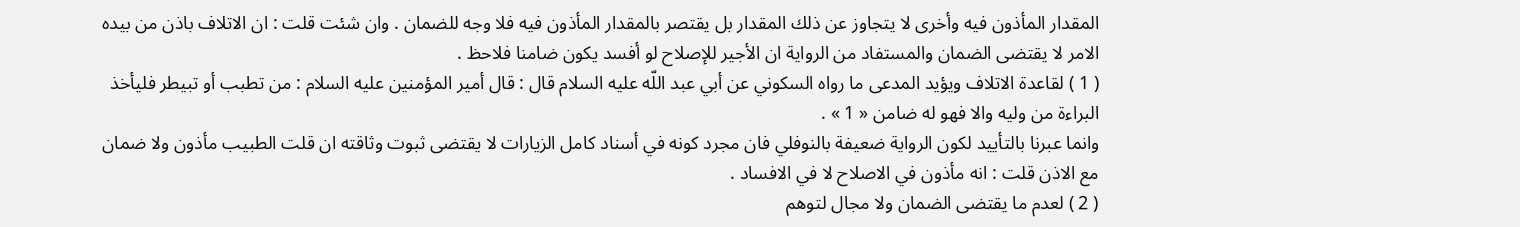المقدار المأذون فيه وأخرى لا يتجاوز عن ذلك المقدار بل يقتصر بالمقدار المأذون فيه فلا وجه للضمان . وان شئت قلت : ان الاتلاف باذن من بيده الامر لا يقتضى الضمان والمستفاد من الرواية ان الأجير للإصلاح لو أفسد يكون ضامنا فلاحظ .
( 1 ) لقاعدة الاتلاف ويؤيد المدعى ما رواه السكوني عن أبي عبد اللّه عليه السلام قال : قال أمير المؤمنين عليه السلام : من تطبب أو تبيطر فليأخذ البراءة من وليه والا فهو له ضامن « 1 » .
وانما عبرنا بالتأييد لكون الرواية ضعيفة بالنوفلي فان مجرد كونه في أسناد كامل الزيارات لا يقتضى ثبوت وثاقته ان قلت الطبيب مأذون ولا ضمان مع الاذن قلت : انه مأذون في الاصلاح لا في الافساد .
( 2 ) لعدم ما يقتضى الضمان ولا مجال لتوهم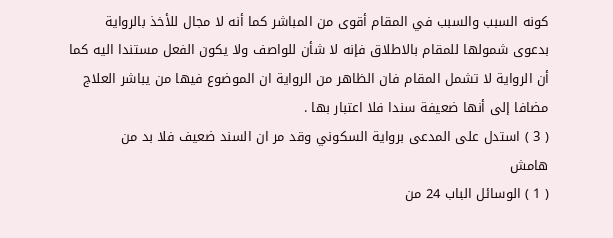كونه السبب والسبب في المقام أقوى من المباشر كما أنه لا مجال للأخذ بالرواية بدعوى شمولها للمقام بالاطلاق فإنه لا شأن للواصف ولا يكون الفعل مستندا اليه كما أن الرواية لا تشمل المقام فان الظاهر من الرواية ان الموضوع فيها من يباشر العلاج مضافا إلى أنها ضعيفة سندا فلا اعتبار بها .
( 3 ) استدل على المدعى برواية السكوني وقد مر ان السند ضعيف فلا بد من
هامش
( 1 ) الوسائل الباب 24 من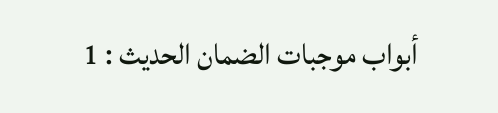أبواب موجبات الضمان الحديث : 1